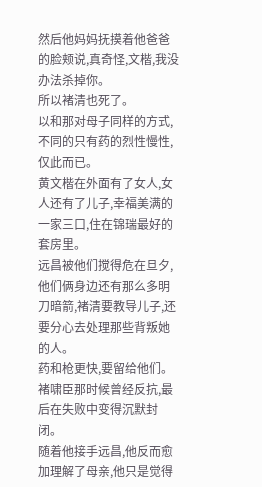然后他妈妈抚摸着他爸爸的脸颊说,真奇怪,文楷,我没办法杀掉你。
所以褚清也死了。
以和那对母子同样的方式,不同的只有药的烈性慢性,仅此而已。
黄文楷在外面有了女人,女人还有了儿子,幸福美满的一家三口,住在锦瑞最好的套房里。
远昌被他们搅得危在旦夕,他们俩身边还有那么多明刀暗箭,褚清要教导儿子,还要分心去处理那些背叛她的人。
药和枪更快,要留给他们。
褚啸臣那时候曾经反抗,最后在失败中变得沉默封闭。
随着他接手远昌,他反而愈加理解了母亲,他只是觉得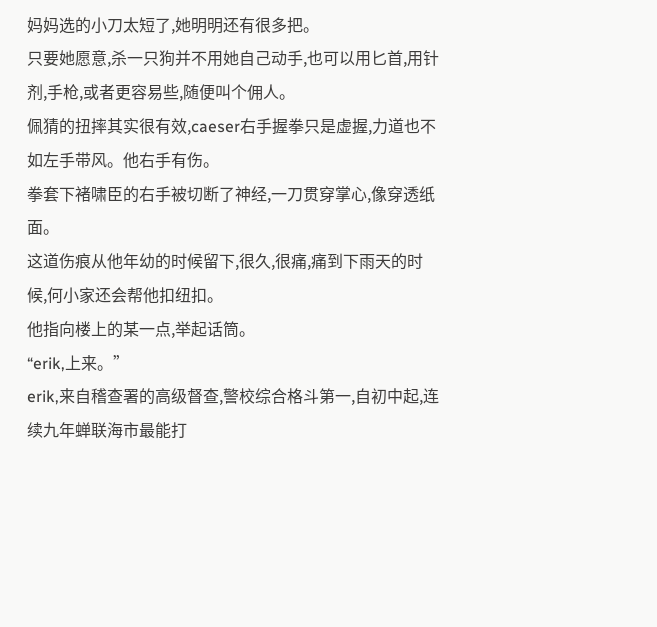妈妈选的小刀太短了,她明明还有很多把。
只要她愿意,杀一只狗并不用她自己动手,也可以用匕首,用针剂,手枪,或者更容易些,随便叫个佣人。
佩猜的扭摔其实很有效,caeser右手握拳只是虚握,力道也不如左手带风。他右手有伤。
拳套下褚啸臣的右手被切断了神经,一刀贯穿掌心,像穿透纸面。
这道伤痕从他年幼的时候留下,很久,很痛,痛到下雨天的时候,何小家还会帮他扣纽扣。
他指向楼上的某一点,举起话筒。
“erik,上来。”
erik,来自稽查署的高级督查,警校综合格斗第一,自初中起,连续九年蝉联海市最能打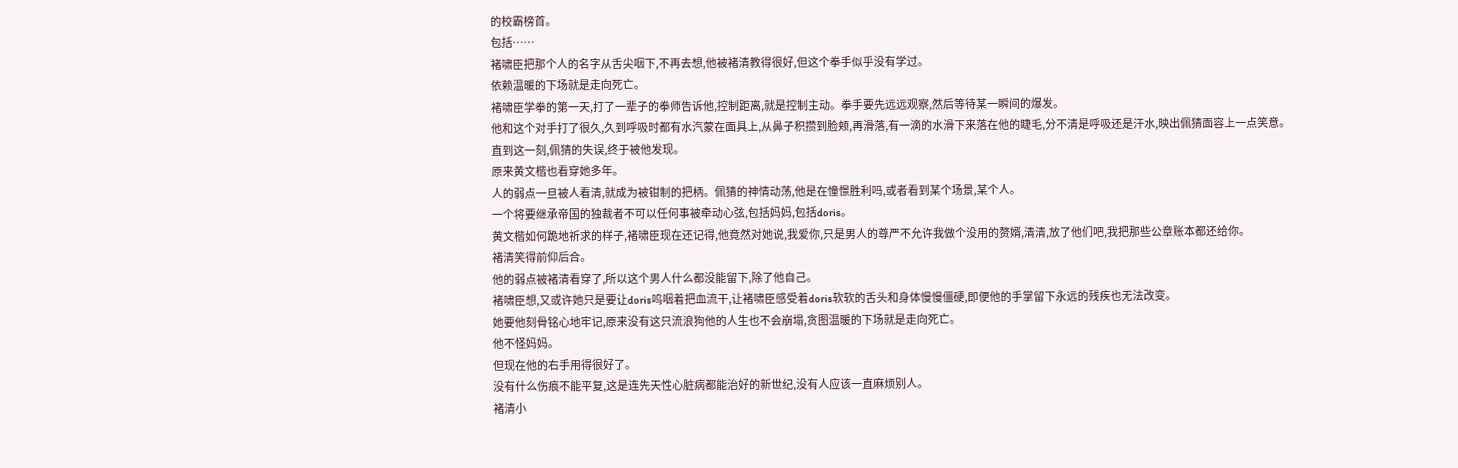的校霸榜首。
包括……
褚啸臣把那个人的名字从舌尖咽下,不再去想,他被褚清教得很好,但这个拳手似乎没有学过。
依赖温暖的下场就是走向死亡。
褚啸臣学拳的第一天,打了一辈子的拳师告诉他,控制距离,就是控制主动。拳手要先远远观察,然后等待某一瞬间的爆发。
他和这个对手打了很久,久到呼吸时都有水汽蒙在面具上,从鼻子积攒到脸颊,再滑落,有一滴的水滑下来落在他的睫毛,分不清是呼吸还是汗水,映出佩猜面容上一点笑意。
直到这一刻,佩猜的失误,终于被他发现。
原来黄文楷也看穿她多年。
人的弱点一旦被人看清,就成为被钳制的把柄。佩猜的神情动荡,他是在憧憬胜利吗,或者看到某个场景,某个人。
一个将要继承帝国的独裁者不可以任何事被牵动心弦,包括妈妈,包括doris。
黄文楷如何跪地祈求的样子,褚啸臣现在还记得,他竟然对她说,我爱你,只是男人的尊严不允许我做个没用的赘婿,清清,放了他们吧,我把那些公章账本都还给你。
褚清笑得前仰后合。
他的弱点被褚清看穿了,所以这个男人什么都没能留下,除了他自己。
褚啸臣想,又或许她只是要让doris呜咽着把血流干,让褚啸臣感受着doris软软的舌头和身体慢慢僵硬,即便他的手掌留下永远的残疾也无法改变。
她要他刻骨铭心地牢记,原来没有这只流浪狗他的人生也不会崩塌,贪图温暖的下场就是走向死亡。
他不怪妈妈。
但现在他的右手用得很好了。
没有什么伤痕不能平复,这是连先天性心脏病都能治好的新世纪,没有人应该一直麻烦别人。
褚清小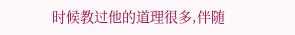时候教过他的道理很多,伴随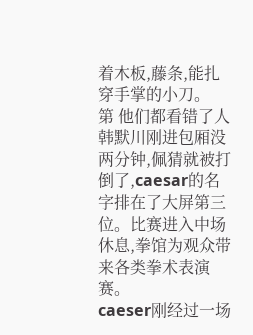着木板,藤条,能扎穿手掌的小刀。
第 他们都看错了人
韩默川刚进包厢没两分钟,佩猜就被打倒了,caesar的名字排在了大屏第三位。比赛进入中场休息,拳馆为观众带来各类拳术表演赛。
caeser刚经过一场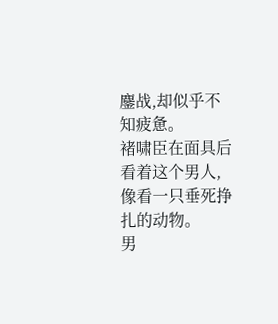鏖战,却似乎不知疲惫。
褚啸臣在面具后看着这个男人,像看一只垂死挣扎的动物。
男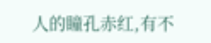人的瞳孔赤红,有不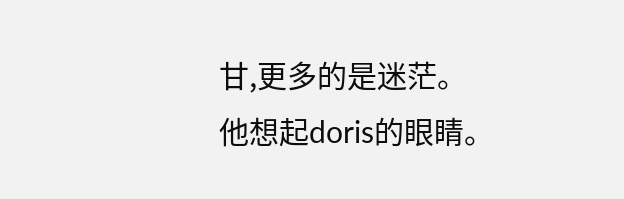甘,更多的是迷茫。
他想起doris的眼睛。